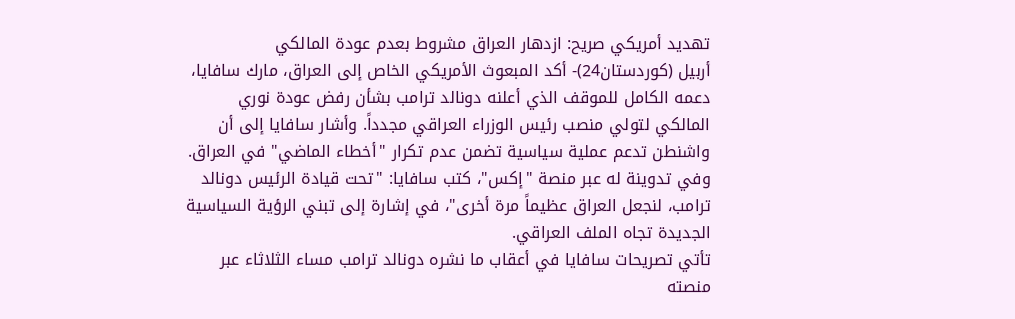تهديد أمريكي صريح: ازدهار العراق مشروط بعدم عودة المالكي
أربيل (كوردستان24)- أكد المبعوث الأمريكي الخاص إلى العراق، مارك سافايا، دعمه الكامل للموقف الذي أعلنه دونالد ترامب بشأن رفض عودة نوري المالكي لتولي منصب رئيس الوزراء العراقي مجدداً. وأشار سافايا إلى أن واشنطن تدعم عملية سياسية تضمن عدم تكرار "أخطاء الماضي" في العراق.
وفي تدوينة له عبر منصة "إكس"، كتب سافايا: "تحت قيادة الرئيس دونالد ترامب، لنجعل العراق عظيماً مرة أخرى"، في إشارة إلى تبني الرؤية السياسية الجديدة تجاه الملف العراقي.
تأتي تصريحات سافايا في أعقاب ما نشره دونالد ترامب مساء الثلاثاء عبر منصته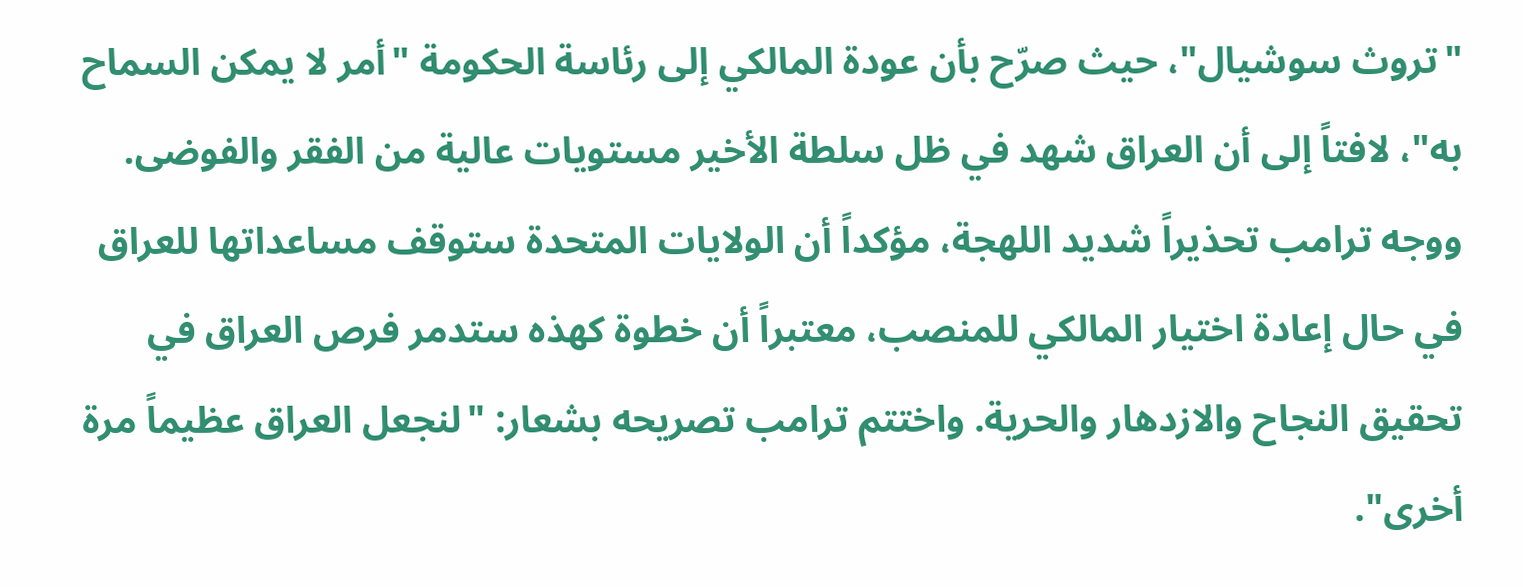"تروث سوشيال"، حيث صرّح بأن عودة المالكي إلى رئاسة الحكومة "أمر لا يمكن السماح به"، لافتاً إلى أن العراق شهد في ظل سلطة الأخير مستويات عالية من الفقر والفوضى.
ووجه ترامب تحذيراً شديد اللهجة، مؤكداً أن الولايات المتحدة ستوقف مساعداتها للعراق في حال إعادة اختيار المالكي للمنصب، معتبراً أن خطوة كهذه ستدمر فرص العراق في تحقيق النجاح والازدهار والحرية. واختتم ترامب تصريحه بشعار: "لنجعل العراق عظيماً مرة أخرى".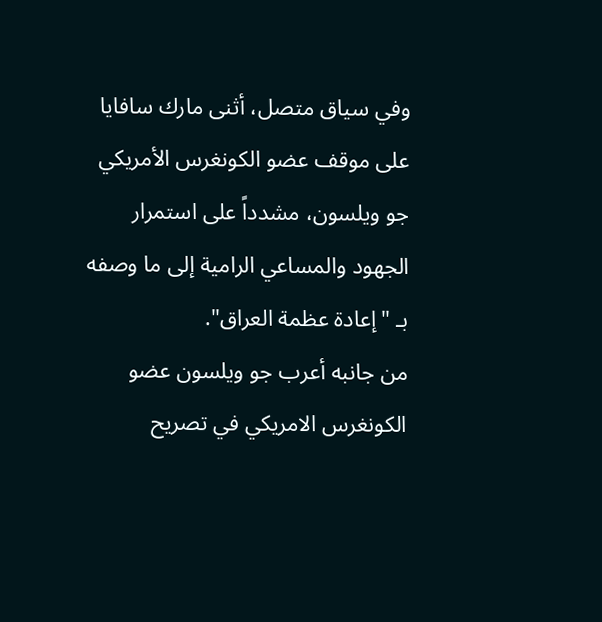وفي سياق متصل، أثنى مارك سافايا على موقف عضو الكونغرس الأمريكي جو ويلسون، مشدداً على استمرار الجهود والمساعي الرامية إلى ما وصفه بـ "إعادة عظمة العراق".
من جانبه أعرب جو ويلسون عضو الكونغرس الامريكي في تصريح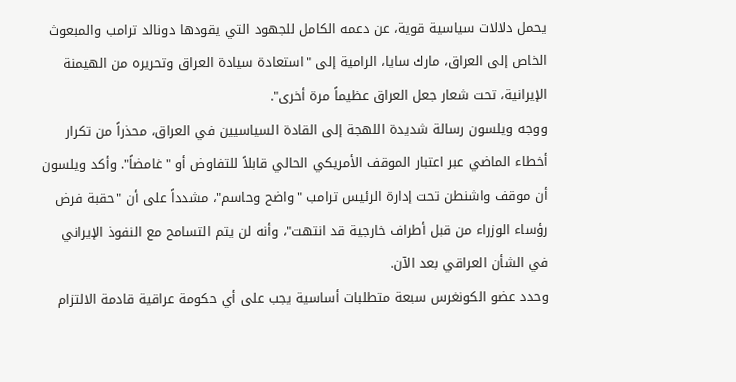يحمل دلالات سياسية قوية، عن دعمه الكامل للجهود التي يقودها دونالد ترامب والمبعوث الخاص إلى العراق، مارك سايا، الرامية إلى "استعادة سيادة العراق وتحريره من الهيمنة الإيرانية، تحت شعار جعل العراق عظيماً مرة أخرى".
ووجه ويلسون رسالة شديدة اللهجة إلى القادة السياسيين في العراق، محذراً من تكرار أخطاء الماضي عبر اعتبار الموقف الأمريكي الحالي قابلاً للتفاوض أو "غامضاً". وأكد ويلسون أن موقف واشنطن تحت إدارة الرئيس ترامب "واضح وحاسم"، مشدداً على أن "حقبة فرض رؤساء الوزراء من قبل أطراف خارجية قد انتهت"، وأنه لن يتم التسامح مع النفوذ الإيراني في الشأن العراقي بعد الآن.
وحدد عضو الكونغرس سبعة متطلبات أساسية يجب على أي حكومة عراقية قادمة الالتزام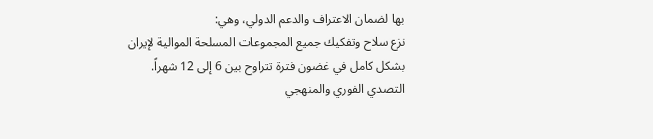بها لضمان الاعتراف والدعم الدولي، وهي:
نزع سلاح وتفكيك جميع المجموعات المسلحة الموالية لإيران بشكل كامل في غضون فترة تتراوح بين 6 إلى 12 شهراً.
التصدي الفوري والمنهجي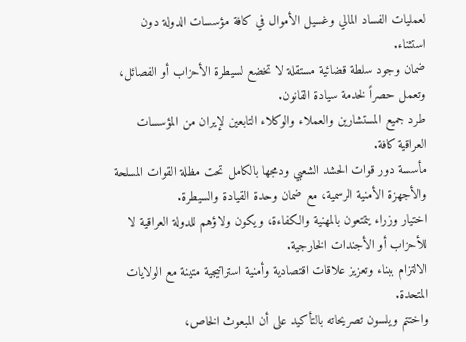لعمليات الفساد المالي وغسيل الأموال في كافة مؤسسات الدولة دون استثناء.
ضمان وجود سلطة قضائية مستقلة لا تخضع لسيطرة الأحزاب أو الفصائل، وتعمل حصراً لخدمة سيادة القانون.
طرد جميع المستشارين والعملاء والوكلاء التابعين لإيران من المؤسسات العراقية كافة.
مأسسة دور قوات الحشد الشعبي ودمجها بالكامل تحت مظلة القوات المسلحة والأجهزة الأمنية الرسمية، مع ضمان وحدة القيادة والسيطرة.
اختيار وزراء يتمتعون بالمهنية والكفاءة، ويكون ولاؤهم للدولة العراقية لا للأحزاب أو الأجندات الخارجية.
الالتزام ببناء وتعزيز علاقات اقتصادية وأمنية استراتيجية متينة مع الولايات المتحدة.
واختتم ويلسون تصريحاته بالتأكيد على أن المبعوث الخاص،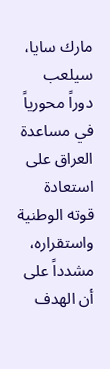مارك سايا، سيلعب دوراً محورياً في مساعدة العراق على استعادة قوته الوطنية واستقراره، مشدداً على أن الهدف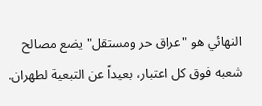النهائي هو "عراق حر ومستقل" يضع مصالح شعبه فوق كل اعتبار، بعيداً عن التبعية لطهران.